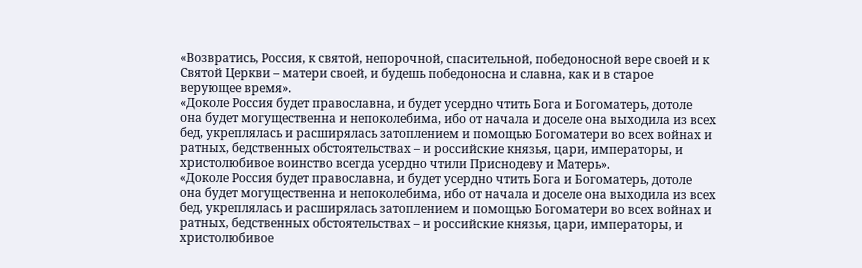«Возвратись, Россия, к святой, непорочной, спасительной, победоносной вере своей и к Святой Церкви – матери своей, и будешь победоносна и славна, как и в старое верующее время».
«Доколе Россия будет православна, и будет усердно чтить Бога и Богоматерь, дотоле она будет могущественна и непоколебима, ибо от начала и доселе она выходила из всех бед, укреплялась и расширялась затоплением и помощью Богоматери во всех войнах и ратных, бедственных обстоятельствах – и российские князья, цари, императоры, и христолюбивое воинство всегда усердно чтили Приснодеву и Матерь».
«Доколе Россия будет православна, и будет усердно чтить Бога и Богоматерь, дотоле она будет могущественна и непоколебима, ибо от начала и доселе она выходила из всех бед, укреплялась и расширялась затоплением и помощью Богоматери во всех войнах и ратных, бедственных обстоятельствах – и российские князья, цари, императоры, и христолюбивое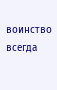воинство всегда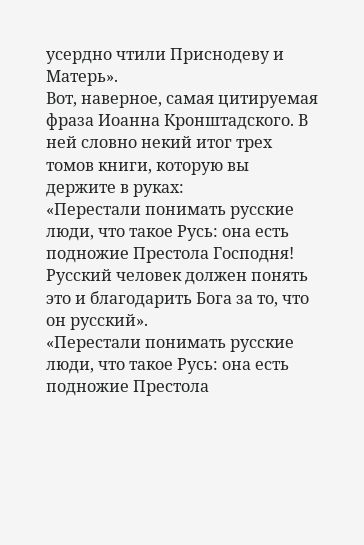усердно чтили Приснодеву и Матерь».
Вот, наверное, самая цитируемая фраза Иоанна Кронштадского. В ней словно некий итог трех томов книги, которую вы держите в руках:
«Перестали понимать русские люди, что такое Русь: она есть подножие Престола Господня! Русский человек должен понять это и благодарить Бога за то, что он русский».
«Перестали понимать русские люди, что такое Русь: она есть подножие Престола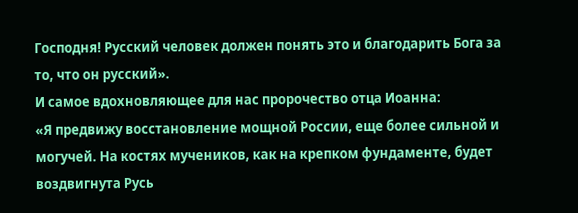Господня! Русский человек должен понять это и благодарить Бога за то, что он русский».
И самое вдохновляющее для нас пророчество отца Иоанна:
«Я предвижу восстановление мощной России, еще более сильной и могучей. На костях мучеников, как на крепком фундаменте, будет воздвигнута Русь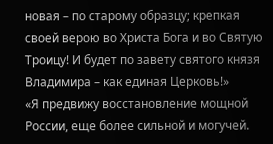новая – по старому образцу; крепкая своей верою во Христа Бога и во Святую Троицу! И будет по завету святого князя Владимира – как единая Церковь!»
«Я предвижу восстановление мощной России, еще более сильной и могучей.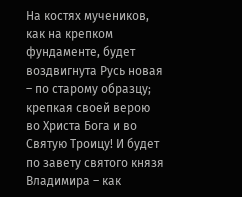На костях мучеников, как на крепком фундаменте, будет воздвигнута Русь новая – по старому образцу; крепкая своей верою во Христа Бога и во Святую Троицу! И будет по завету святого князя Владимира – как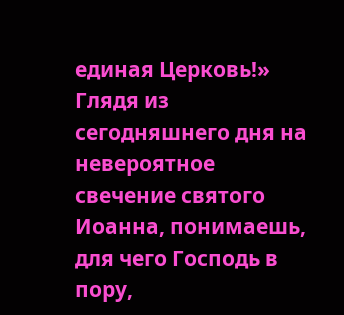единая Церковь!»
Глядя из сегодняшнего дня на невероятное свечение святого Иоанна, понимаешь, для чего Господь в пору,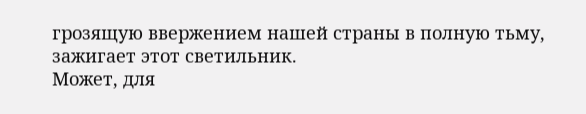грозящую ввержением нашей страны в полную тьму, зажигает этот светильник.
Может, для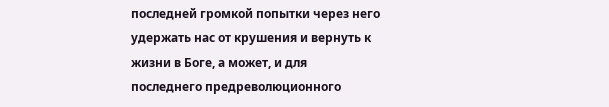последней громкой попытки через него удержать нас от крушения и вернуть к жизни в Боге, а может, и для последнего предреволюционного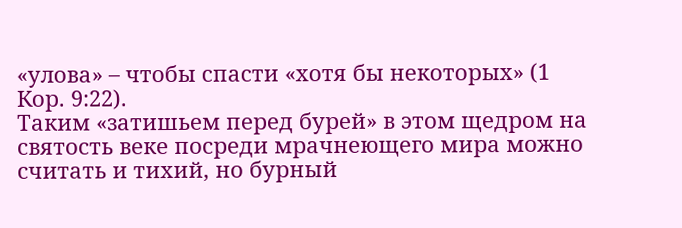«улова» – чтобы спасти «хотя бы некоторых» (1 Кор. 9:22).
Таким «затишьем перед бурей» в этом щедром на святость веке посреди мрачнеющего мира можно считать и тихий, но бурный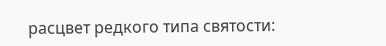расцвет редкого типа святости: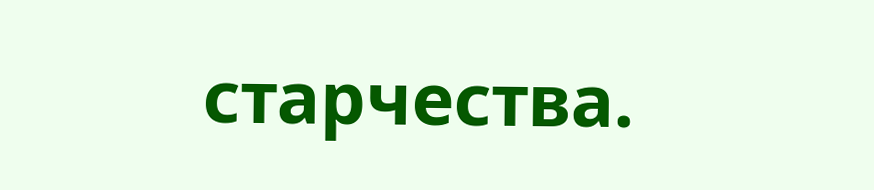старчества.